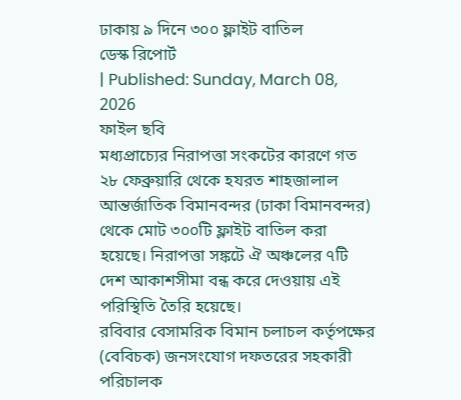ঢাকায় ৯ দিনে ৩০০ ফ্লাইট বাতিল
ডেস্ক রিপোর্ট
| Published: Sunday, March 08, 2026
ফাইল ছবি
মধ্যপ্রাচ্যের নিরাপত্তা সংকটের কারণে গত ২৮ ফেব্রুয়ারি থেকে হযরত শাহজালাল আন্তর্জাতিক বিমানবন্দর (ঢাকা বিমানবন্দর) থেকে মোট ৩০০টি ফ্লাইট বাতিল করা হয়েছে। নিরাপত্তা সঙ্কটে ঐ অঞ্চলের ৭টি দেশ আকাশসীমা বন্ধ করে দেওয়ায় এই পরিস্থিতি তৈরি হয়েছে।
রবিবার বেসামরিক বিমান চলাচল কর্তৃপক্ষের (বেবিচক) জনসংযোগ দফতরের সহকারী পরিচালক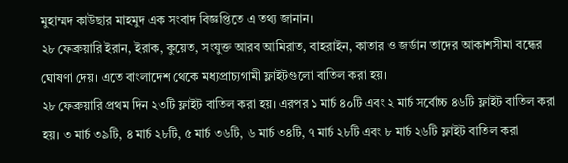মুহাম্মদ কাউছার মাহমুদ এক সংবাদ বিজ্ঞপ্তিতে এ তথ্য জানান।
২৮ ফেব্রুয়ারি ইরান, ইরাক, কুয়েত, সংযুক্ত আরব আমিরাত, বাহরাইন, কাতার ও জর্ডান তাদের আকাশসীমা বন্ধের ঘোষণা দেয়। এতে বাংলাদেশ থেকে মধ্যপ্রাচ্যগামী ফ্লাইটগুলো বাতিল করা হয়।
২৮ ফেব্রুয়ারি প্রথম দিন ২৩টি ফ্লাইট বাতিল করা হয়। এরপর ১ মার্চ ৪০টি এবং ২ মার্চ সর্বোচ্চ ৪৬টি ফ্লাইট বাতিল করা হয়। ৩ মার্চ ৩৯টি, ৪ মার্চ ২৮টি, ৫ মার্চ ৩৬টি, ৬ মার্চ ৩৪টি, ৭ মার্চ ২৮টি এবং ৮ মার্চ ২৬টি ফ্লাইট বাতিল করা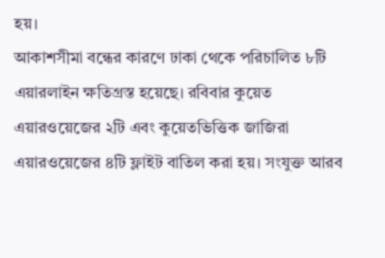হয়।
আকাশসীমা বন্ধের কারণে ঢাকা থেকে পরিচালিত ৮টি এয়ারলাইন ক্ষতিগ্রস্ত হয়েছে। রবিবার কুয়েত এয়ারওয়েজের ২টি এবং কুয়েতভিত্তিক জাজিরা এয়ারওয়েজের ৪টি ফ্লাইট বাতিল করা হয়। সংযুক্ত আরব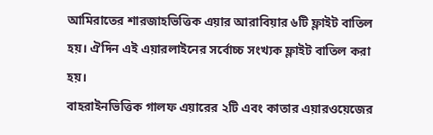আমিরাতের শারজাহভিত্তিক এয়ার আরাবিয়ার ৬টি ফ্লাইট বাতিল হয়। ঐদিন এই এয়ারলাইনের সর্বোচ্চ সংখ্যক ফ্লাইট বাতিল করা হয়।
বাহরাইনভিত্তিক গালফ এয়ারের ২টি এবং কাতার এয়ারওয়েজের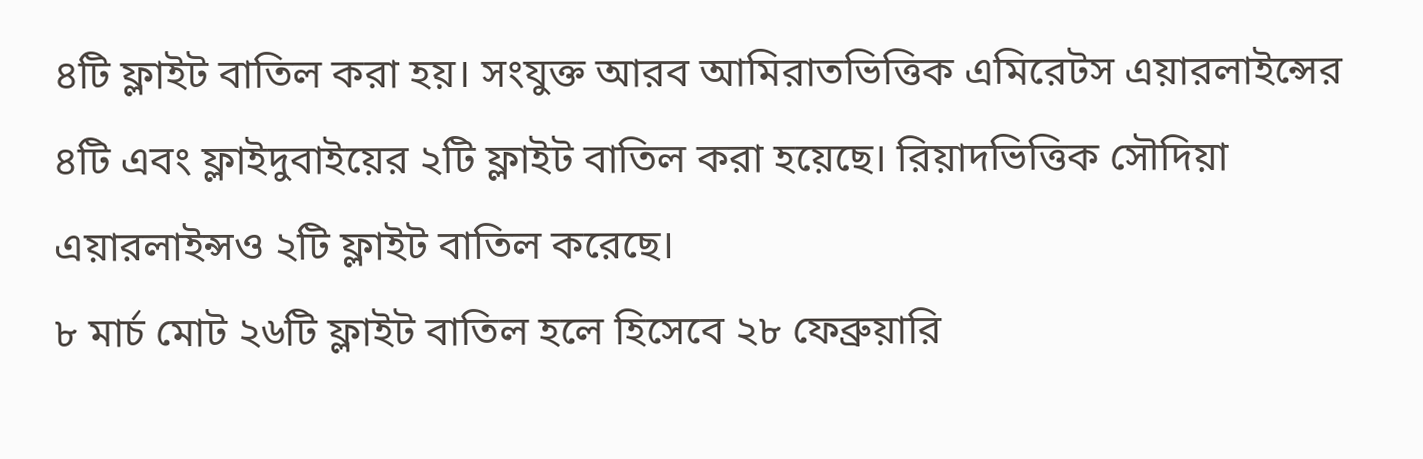৪টি ফ্লাইট বাতিল করা হয়। সংযুক্ত আরব আমিরাতভিত্তিক এমিরেটস এয়ারলাইন্সের ৪টি এবং ফ্লাইদুবাইয়ের ২টি ফ্লাইট বাতিল করা হয়েছে। রিয়াদভিত্তিক সৌদিয়া এয়ারলাইন্সও ২টি ফ্লাইট বাতিল করেছে।
৮ মার্চ মোট ২৬টি ফ্লাইট বাতিল হলে হিসেবে ২৮ ফেব্রুয়ারি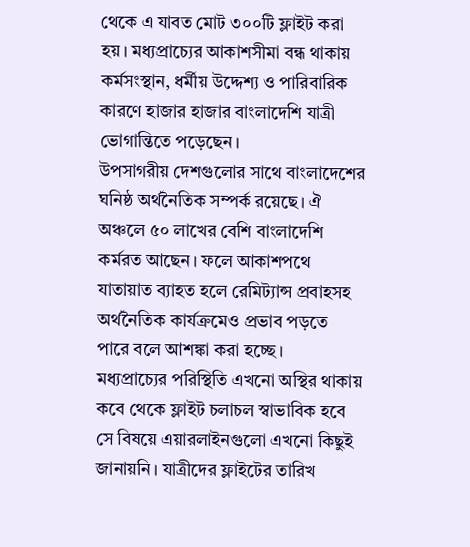থেকে এ যাবত মোট ৩০০টি ফ্লাইট করা হয়। মধ্যপ্রাচ্যের আকাশসীমা বন্ধ থাকায় কর্মসংস্থান, ধর্মীয় উদ্দেশ্য ও পারিবারিক কারণে হাজার হাজার বাংলাদেশি যাত্রী ভোগান্তিতে পড়েছেন।
উপসাগরীয় দেশগুলোর সাথে বাংলাদেশের ঘনিষ্ঠ অর্থনৈতিক সম্পর্ক রয়েছে। ঐ অঞ্চলে ৫০ লাখের বেশি বাংলাদেশি কর্মরত আছেন। ফলে আকাশপথে যাতায়াত ব্যাহত হলে রেমিট্যান্স প্রবাহসহ অর্থনৈতিক কার্যক্রমেও প্রভাব পড়তে পারে বলে আশঙ্কা করা হচ্ছে।
মধ্যপ্রাচ্যের পরিস্থিতি এখনো অস্থির থাকায় কবে থেকে ফ্লাইট চলাচল স্বাভাবিক হবে সে বিষয়ে এয়ারলাইনগুলো এখনো কিছুই জানায়নি। যাত্রীদের ফ্লাইটের তারিখ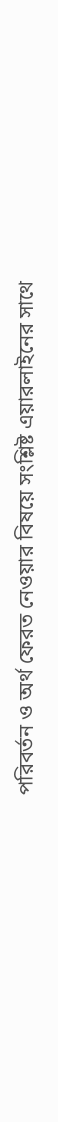পরিবর্তন ও অর্থ ফেরত নেওয়ার বিষয়ে সংশ্লিষ্ট এয়ারলাইনের সাথে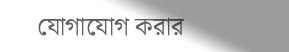যোগাযোগ করার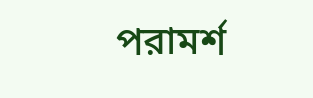পরামর্শ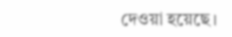দেওয়া হয়েছে।